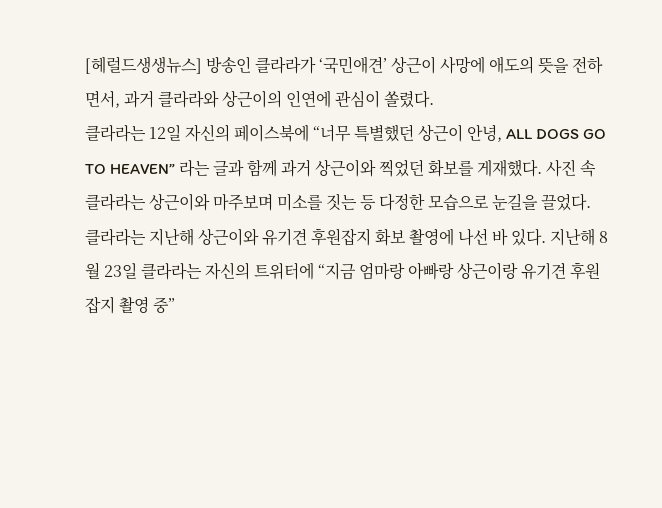[헤럴드생생뉴스] 방송인 클라라가 ‘국민애견’ 상근이 사망에 애도의 뜻을 전하면서, 과거 클라라와 상근이의 인연에 관심이 쏠렸다.
클라라는 12일 자신의 페이스북에 “너무 특별했던 상근이 안녕, ALL DOGS GO TO HEAVEN” 라는 글과 함께 과거 상근이와 찍었던 화보를 게재했다. 사진 속 클라라는 상근이와 마주보며 미소를 짓는 등 다정한 모습으로 눈길을 끌었다.
클라라는 지난해 상근이와 유기견 후원잡지 화보 촬영에 나선 바 있다. 지난해 8월 23일 클라라는 자신의 트위터에 “지금 엄마랑 아빠랑 상근이랑 유기견 후원잡지 촬영 중”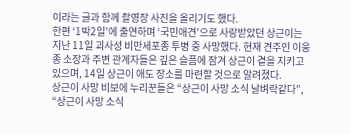이라는 글과 함께 촬영장 사진을 올리기도 했다.
한편 ‘1박2일’에 출연하며 ‘국민애견’으로 사랑받았던 상근이는 지난 11일 괴사성 비만세포종 투병 중 사망했다. 현재 견주인 이웅종 소장과 주변 관계자들은 깊은 슬픔에 잠겨 상근이 곁을 지키고 있으며, 14일 상근이 애도 장소를 마련할 것으로 알려졌다.
상근이 사망 비보에 누리꾼들은 “상근이 사망 소식 날벼락같다”, “상근이 사망 소식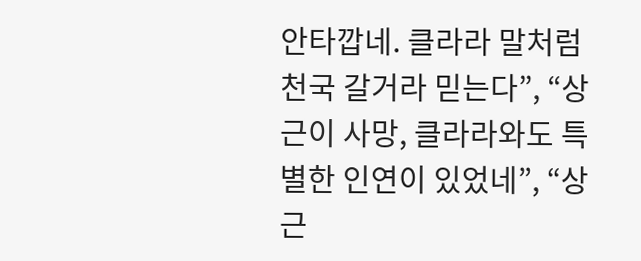안타깝네. 클라라 말처럼 천국 갈거라 믿는다”, “상근이 사망, 클라라와도 특별한 인연이 있었네”, “상근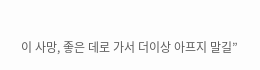이 사망, 좋은 데로 가서 더이상 아프지 말길”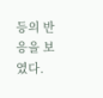등의 반응을 보였다.